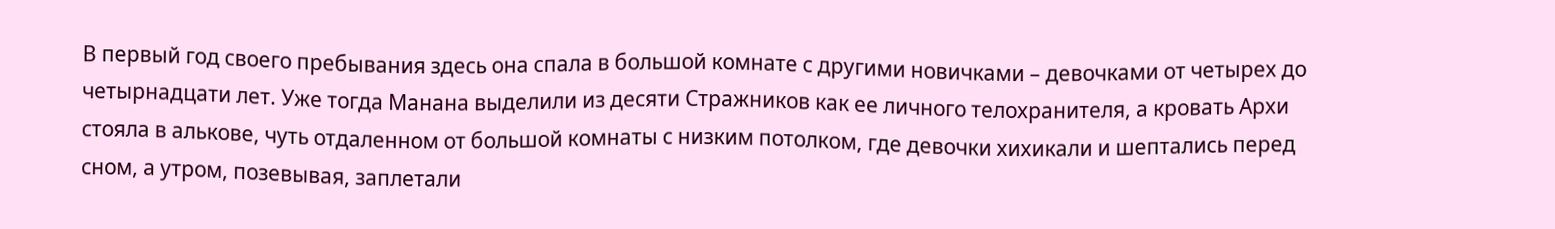В первый год своего пребывания здесь она спала в большой комнате с другими новичками – девочками от четырех до четырнадцати лет. Уже тогда Манана выделили из десяти Стражников как ее личного телохранителя, а кровать Архи стояла в алькове, чуть отдаленном от большой комнаты с низким потолком, где девочки хихикали и шептались перед сном, а утром, позевывая, заплетали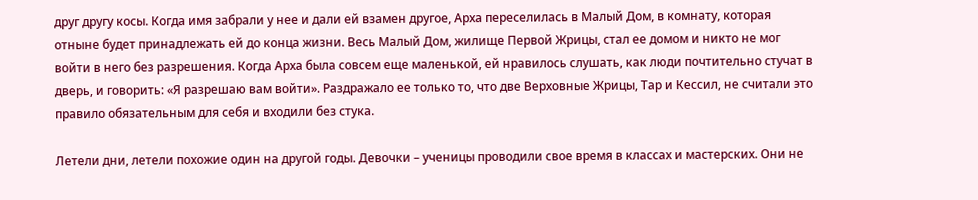друг другу косы. Когда имя забрали у нее и дали ей взамен другое, Арха переселилась в Малый Дом, в комнату, которая отныне будет принадлежать ей до конца жизни. Весь Малый Дом, жилище Первой Жрицы, стал ее домом и никто не мог войти в него без разрешения. Когда Арха была совсем еще маленькой, ей нравилось слушать, как люди почтительно стучат в дверь, и говорить: «Я разрешаю вам войти». Раздражало ее только то, что две Верховные Жрицы, Тар и Кессил, не считали это правило обязательным для себя и входили без стука.

Летели дни, летели похожие один на другой годы. Девочки – ученицы проводили свое время в классах и мастерских. Они не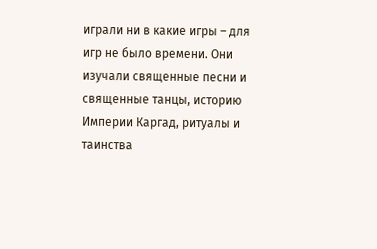играли ни в какие игры – для игр не было времени. Они изучали священные песни и священные танцы, историю Империи Каргад, ритуалы и таинства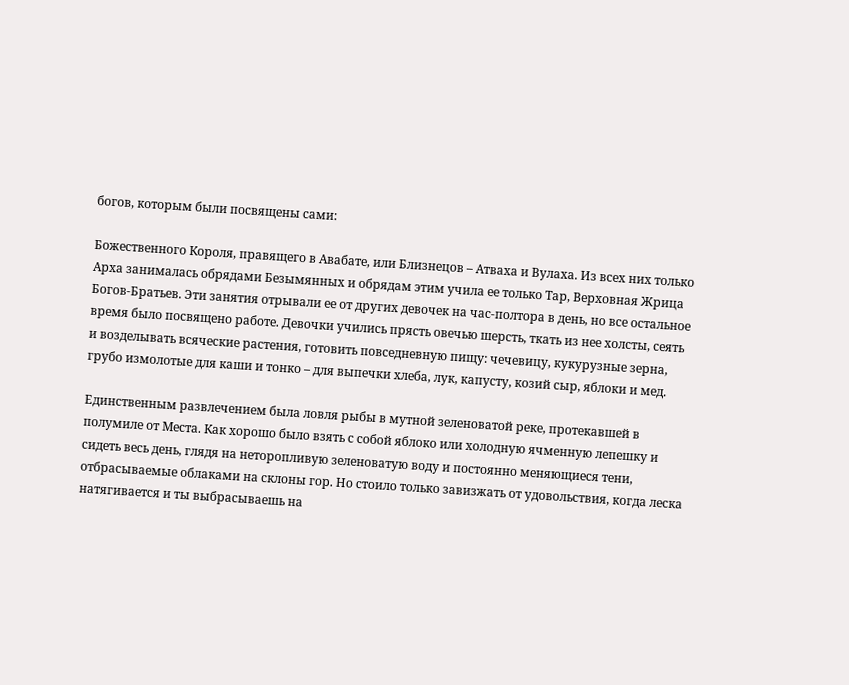богов, которым были посвящены сами:

Божественного Короля, правящего в Авабате, или Близнецов – Атваха и Вулаха. Из всех них только Арха занималась обрядами Безымянных и обрядам этим учила ее только Тар, Верховная Жрица Богов-Братьев. Эти занятия отрывали ее от других девочек на час-полтора в день, но все остальное время было посвящено работе. Девочки учились прясть овечью шерсть, ткать из нее холсты, сеять и возделывать всяческие растения, готовить повседневную пищу: чечевицу, кукурузные зерна, грубо измолотые для каши и тонко – для выпечки хлеба, лук, капусту, козий сыр, яблоки и мед.

Единственным развлечением была ловля рыбы в мутной зеленоватой реке, протекавшей в полумиле от Места. Как хорошо было взять с собой яблоко или холодную ячменную лепешку и сидеть весь день, глядя на неторопливую зеленоватую воду и постоянно меняющиеся тени, отбрасываемые облаками на склоны гор. Но стоило только завизжать от удовольствия, когда леска натягивается и ты выбрасываешь на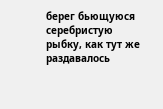берег бьющуюся серебристую рыбку, как тут же раздавалось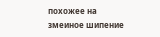похожее на змеиное шипение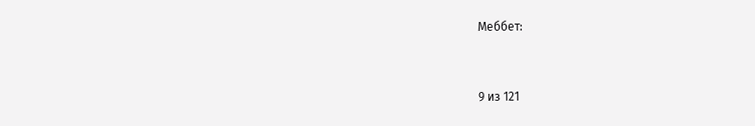Меббет:



9 из 121